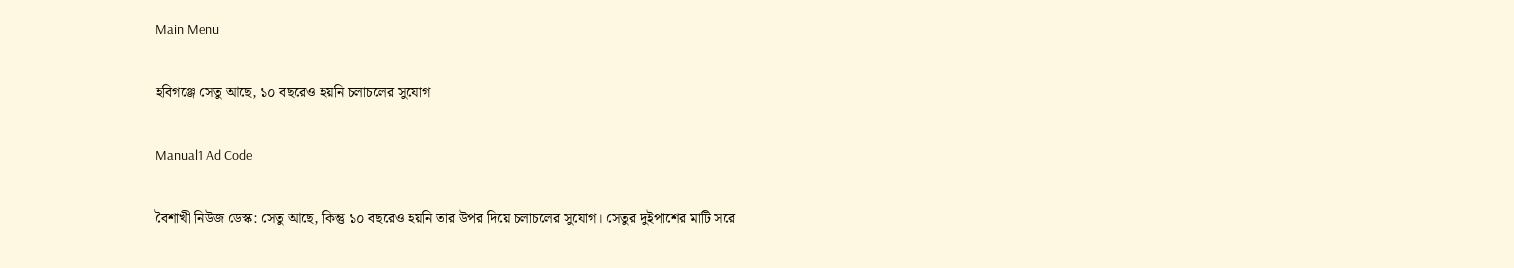Main Menu

হবিগঞ্জে সেতু আছে, ১০ বছরেও হয়নি চলাচলের সুযোগ

Manual1 Ad Code

বৈশাখী নিউজ ডেস্ক: সেতু আছে, কিন্তু ১০ বছরেও হয়নি তার উপর দিয়ে চলাচলের সুযোগ। সেতুর দুইপাশের মাটি সরে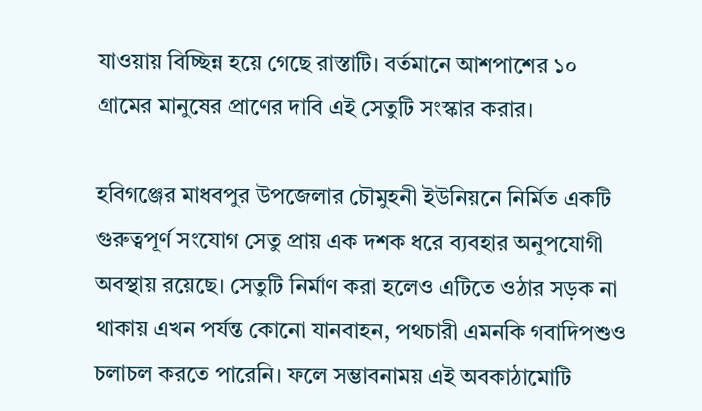যাওয়ায় বিচ্ছিন্ন হয়ে গেছে রাস্তাটি। বর্তমানে আশপাশের ১০ গ্রামের মানুষের প্রাণের দাবি এই সেতুটি সংস্কার করার।

হবিগঞ্জের মাধবপুর উপজেলার চৌমুহনী ইউনিয়নে নির্মিত একটি গুরুত্বপূর্ণ সংযোগ সেতু প্রায় এক দশক ধরে ব্যবহার অনুপযোগী অবস্থায় রয়েছে। সেতুটি নির্মাণ করা হলেও এটিতে ওঠার সড়ক না থাকায় এখন পর্যন্ত কোনো যানবাহন, পথচারী এমনকি গবাদিপশুও চলাচল করতে পারেনি। ফলে সম্ভাবনাময় এই অবকাঠামোটি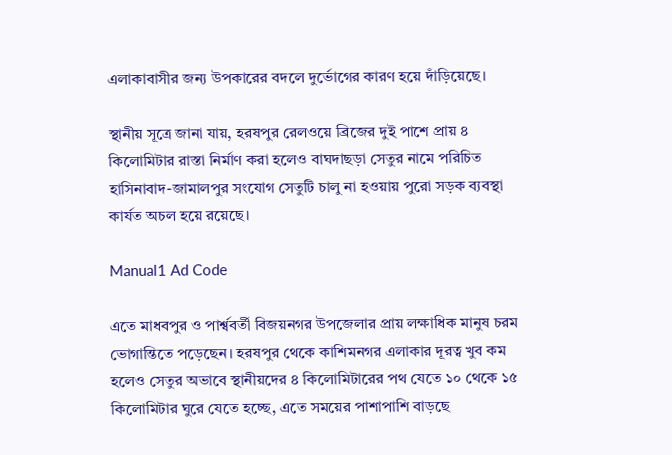এলাকাবাসীর জন্য উপকারের বদলে দুর্ভোগের কারণ হয়ে দাঁড়িয়েছে।

স্থানীয় সূত্রে জানা যায়, হরষপুর রেলওয়ে ব্রিজের দুই পাশে প্রায় ৪ কিলোমিটার রাস্তা নির্মাণ করা হলেও বাঘদাছড়া সেতুর নামে পরিচিত হাসিনাবাদ-জামালপুর সংযোগ সেতুটি চালু না হওয়ায় পুরো সড়ক ব্যবস্থা কার্যত অচল হয়ে রয়েছে।

Manual1 Ad Code

এতে মাধবপুর ও পার্শ্ববর্তী বিজয়নগর উপজেলার প্রায় লক্ষাধিক মানুষ চরম ভোগান্তিতে পড়েছেন। হরষপুর থেকে কাশিমনগর এলাকার দূরত্ব খুব কম হলেও সেতুর অভাবে স্থানীয়দের ৪ কিলোমিটারের পথ যেতে ১০ থেকে ১৫ কিলোমিটার ঘুরে যেতে হচ্ছে, এতে সময়ের পাশাপাশি বাড়ছে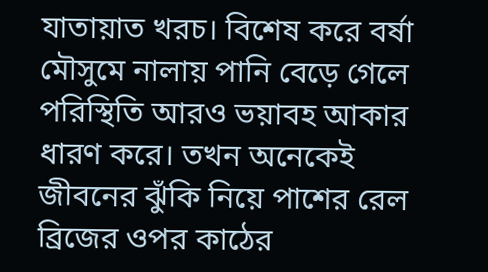যাতায়াত খরচ। বিশেষ করে বর্ষা মৌসুমে নালায় পানি বেড়ে গেলে পরিস্থিতি আরও ভয়াবহ আকার ধারণ করে। তখন অনেকেই জীবনের ঝুঁকি নিয়ে পাশের রেল ব্রিজের ওপর কাঠের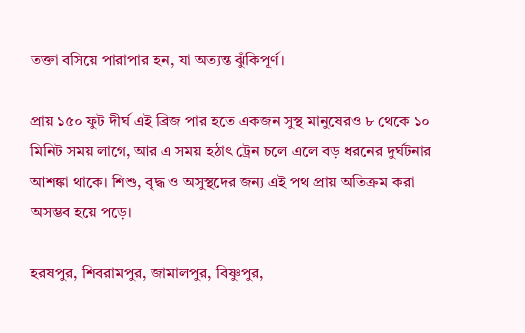তক্তা বসিয়ে পারাপার হন, যা অত্যন্ত ঝুঁকিপূর্ণ।

প্রায় ১৫০ ফুট দীর্ঘ এই ব্রিজ পার হতে একজন সুস্থ মানুষেরও ৮ থেকে ১০ মিনিট সময় লাগে, আর এ সময় হঠাৎ ট্রেন চলে এলে বড় ধরনের দুর্ঘটনার আশঙ্কা থাকে। শিশু, বৃদ্ধ ও অসুস্থদের জন্য এই পথ প্রায় অতিক্রম করা অসম্ভব হয়ে পড়ে।

হরষপুর, শিবরামপুর, জামালপুর, বিষ্ণুপুর,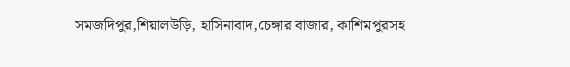সমজদিপুর,শিয়ালউড়ি, হাসিনাবাদ,চেঙ্গার বাজার, কাশিমপুরসহ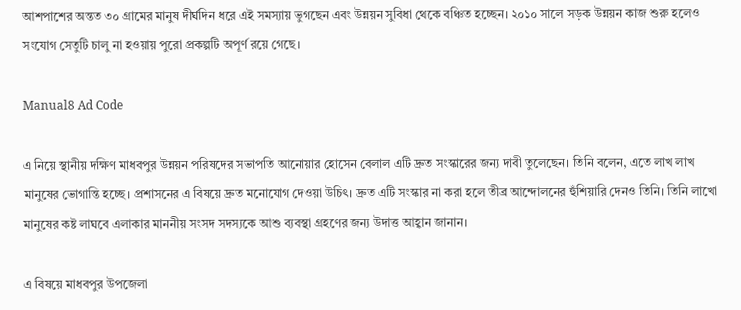আশপাশের অন্তত ৩০ গ্রামের মানুষ দীর্ঘদিন ধরে এই সমস্যায় ভুগছেন এবং উন্নয়ন সুবিধা থেকে বঞ্চিত হচ্ছেন। ২০১০ সালে সড়ক উন্নয়ন কাজ শুরু হলেও সংযোগ সেতুটি চালু না হওয়ায় পুরো প্রকল্পটি অপূর্ণ রয়ে গেছে।

Manual8 Ad Code

এ নিয়ে স্থানীয় দক্ষিণ মাধবপুর উন্নয়ন পরিষদের সভাপতি আনোয়ার হোসেন বেলাল এটি দ্রুত সংস্কারের জন্য দাবী তুলেছেন। তিনি বলেন, এতে লাখ লাখ মানুষের ভোগান্তি হচ্ছে। প্রশাসনের এ বিষয়ে দ্রুত মনোযোগ দেওয়া উচিৎ। দ্রুত এটি সংস্কার না করা হলে তীব্র আন্দোলনের হুঁশিয়ারি দেনও তিনি। তিনি লাখো মানুষের কষ্ট লাঘবে এলাকার মাননীয় সংসদ সদস্যকে আশু ব্যবস্থা গ্রহণের জন্য উদাত্ত আহ্বান জানান।

এ বিষয়ে মাধবপুর উপজেলা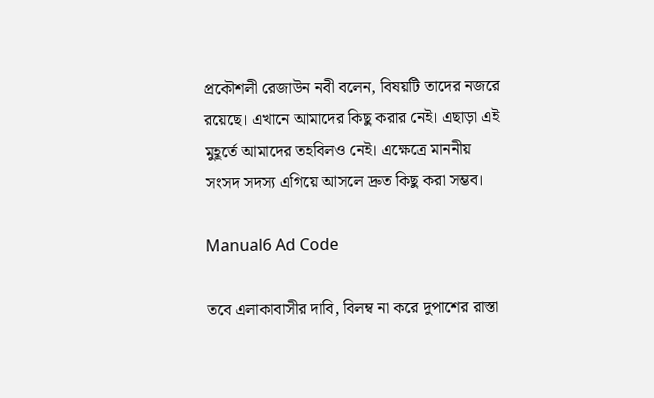প্রকৌশলী রেজাউন নবী বলেন, বিষয়টি তাদের নজরে রয়েছে। এখানে আমাদের কিছু করার নেই। এছাড়া এই মুহূর্তে আমাদের তহবিলও নেই। এক্ষেত্রে মাননীয় সংসদ সদস্য এগিয়ে আসলে দ্রুত কিছু করা সম্ভব।

Manual6 Ad Code

তবে এলাকাবাসীর দাবি, বিলম্ব না করে দুপাশের রাস্তা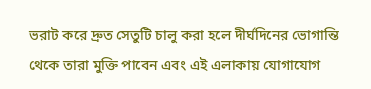ভরাট করে দ্রুত সেতুটি চালু করা হলে দীর্ঘদিনের ভোগান্তি থেকে তারা মুক্তি পাবেন এবং এই এলাকায় যোগাযোগ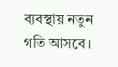ব্যবস্থায় নতুন গতি আসবে।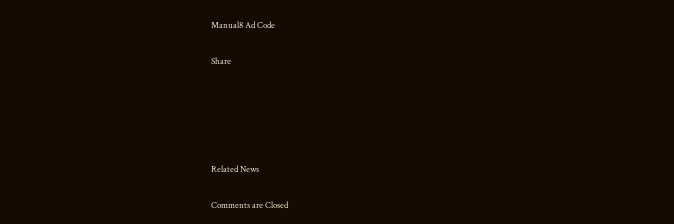Manual8 Ad Code

Share





Related News

Comments are Closed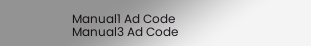Manual1 Ad Code
Manual3 Ad Code